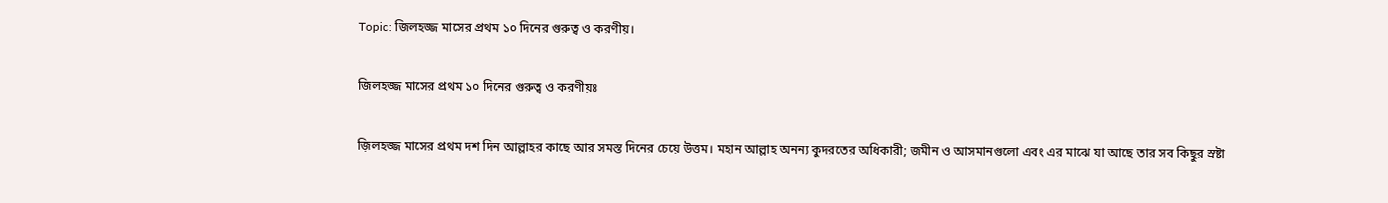Topic: জিলহজ্জ মাসের প্রথম ১০ দিনের গুরুত্ব ও করণীয়।

জিলহজ্জ মাসের প্রথম ১০ দিনের গুরুত্ব ও করণীয়ঃ

জ়িলহজ্জ মাসের প্রথম দশ দিন আল্লাহর কাছে আর সমস্ত দিনের চেয়ে উত্তম। মহান আল্লাহ অনন্য কুদরতের অধিকারী; জমীন ও আসমানগুলো এবং এর মাঝে যা আছে তার সব কিছুর স্রষ্টা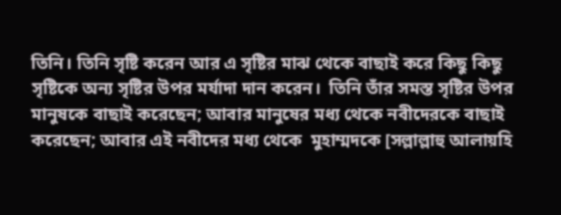তিনি। তিনি সৃষ্টি করেন আর এ সৃষ্টির মাঝ থেকে বাছাই করে কিছু কিছু সৃষ্টিকে অন্য সৃষ্টির উপর মর্যাদা দান করেন।  তিনি তাঁর সমস্ত সৃষ্টির উপর মানুষকে বাছাই করেছেন; আবার মানুষের মধ্য থেকে নবীদেরকে বাছাই করেছেন; আবার এই নবীদের মধ্য থেকে  মুহাম্মদকে [সল্লাল্লাহু আলায়হি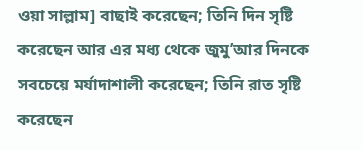ওয়া সাল্লাম] বাছাই করেছেন; তিনি দিন সৃষ্টি করেছেন আর এর মধ্য থেকে জুমু’আর দিনকে সবচেয়ে মর্যাদাশালী করেছেন; তিনি রাত সৃষ্টি করেছেন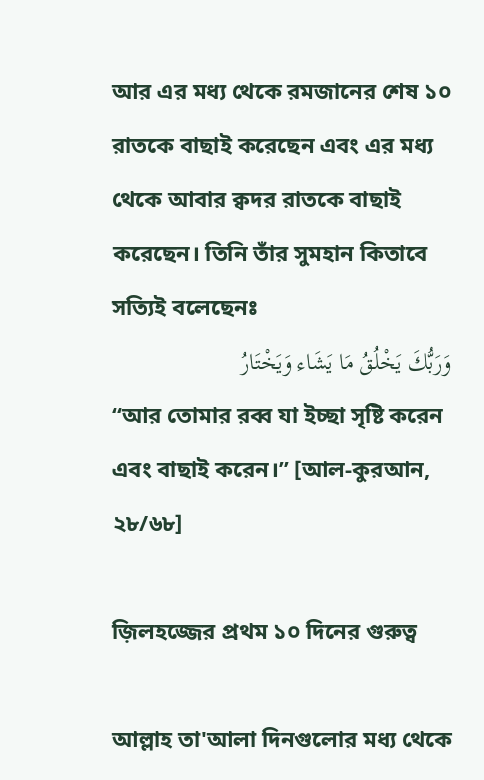আর এর মধ্য থেকে রমজানের শেষ ১০ রাতকে বাছাই করেছেন এবং এর মধ্য থেকে আবার ক্বদর রাতকে বাছাই করেছেন। তিনি তাঁর সুমহান কিতাবে সত্যিই বলেছেনঃ
وَرَبُّكَ يَخْلُقُ مَا يَشَاء وَيَخْتَارُ
“আর তোমার রব্ব যা ইচ্ছা সৃষ্টি করেন এবং বাছাই করেন।” [আল-কুরআন, ২৮/৬৮]

জ়িলহজ্জের প্রথম ১০ দিনের গুরুত্ব

আল্লাহ তা'আলা দিনগুলোর মধ্য থেকে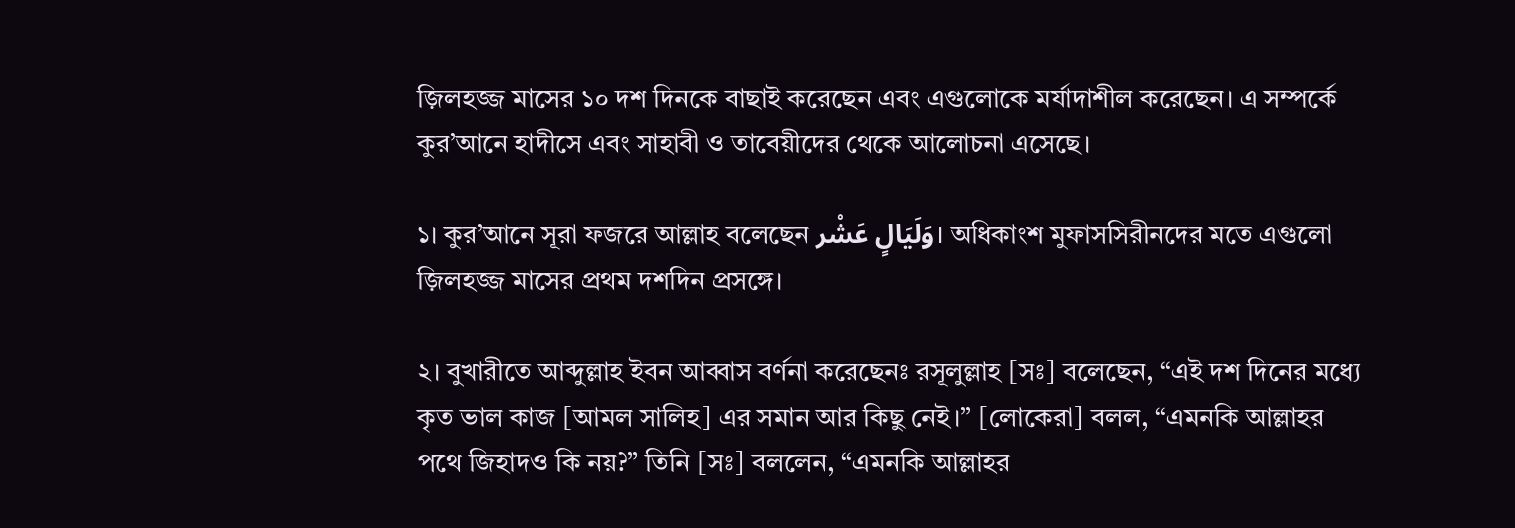জ়িলহজ্জ মাসের ১০ দশ দিনকে বাছাই করেছেন এবং এগুলোকে মর্যাদাশীল করেছেন। এ সম্পর্কে কুর’আনে হাদীসে এবং সাহাবী ও তাবেয়ীদের থেকে আলোচনা এসেছে।

১। কুর’আনে সূরা ফজরে আল্লাহ বলেছেন وَلَيَالٍ عَشْر। অধিকাংশ মুফাসসিরীনদের মতে এগুলো জ়িলহজ্জ মাসের প্রথম দশদিন প্রসঙ্গে।

২। বুখারীতে আব্দুল্লাহ ইবন আব্বাস বর্ণনা করেছেনঃ রসূলুল্লাহ [সঃ] বলেছেন, “এই দশ দিনের মধ্যে কৃত ভাল কাজ [আমল সালিহ] এর সমান আর কিছু নেই।” [লোকেরা] বলল, “এমনকি আল্লাহর পথে জিহাদও কি নয়?” তিনি [সঃ] বললেন, “এমনকি আল্লাহর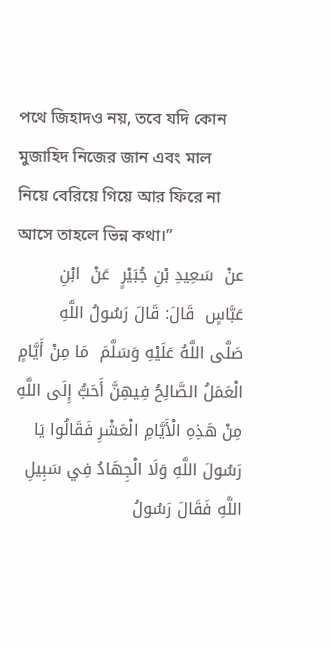পথে জিহাদও নয়, তবে যদি কোন মুজাহিদ নিজের জান এবং মাল নিয়ে বেরিয়ে গিয়ে আর ফিরে না আসে তাহলে ভিন্ন কথা।”
عنْ  سَعِيدِ بْنِ جُبَيْرٍ  عَنْ  ابْنِ عَبَّاسٍ  قَالَ: قَالَ رَسُولُ اللَّهِ  صَلَّى اللَّهُ عَلَيْهِ وَسَلَّمَ  مَا مِنْ أَيَّامٍ الْعَمَلُ الصَّالِحُ فِيهِنَّ أَحَبُّ إِلَى اللَّهِ مِنْ هَذِهِ الْأَيَّامِ الْعَشْرِ فَقَالُوا يَا رَسُولَ اللَّهِ وَلَا الْجِهَادُ فِي سَبِيلِ اللَّهِ فَقَالَ رَسُولُ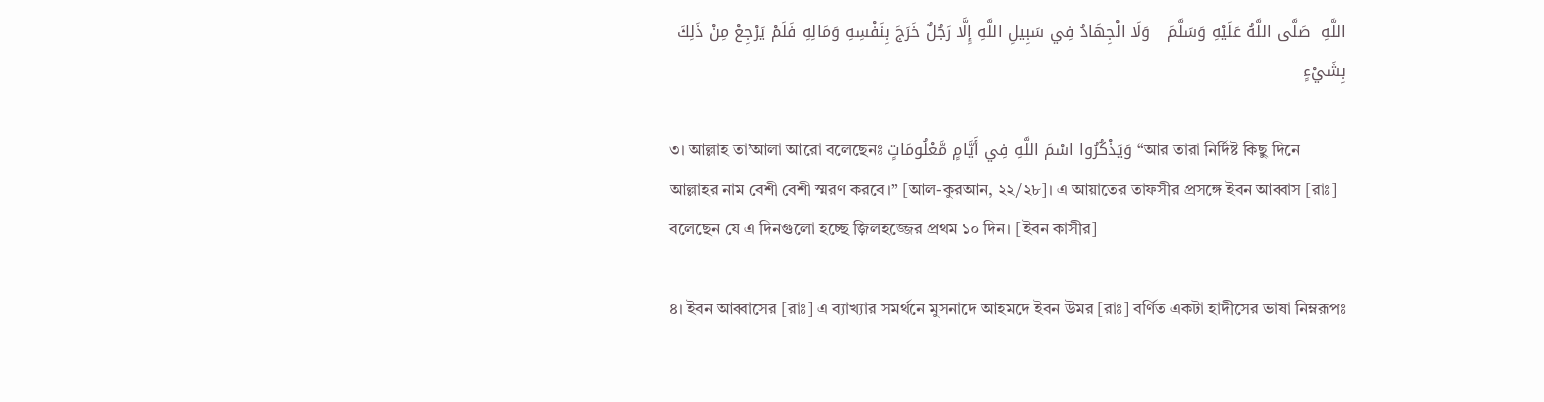اللَّهِ  صَلَّى اللَّهُ عَلَيْهِ وَسَلَّمَ   وَلَا الْجِهَادُ فِي سَبِيلِ اللَّهِ إِلَّا رَجُلٌ خَرَجَ بِنَفْسِهِ وَمَالِهِ فَلَمْ يَرْجِعْ مِنْ ذَلِكَ بِشَيْءٍ

৩। আল্লাহ তা’আলা আরো বলেছেনঃ وَيَذْكُرُوا اسْمَ اللَّهِ فِي أَيَّامٍ مَّعْلُومَاتٍ “আর তারা নির্দিষ্ট কিছু দিনে আল্লাহর নাম বেশী বেশী স্মরণ করবে।” [আল-কুরআন, ২২/২৮]। এ আয়াতের তাফসীর প্রসঙ্গে ইবন আব্বাস [রাঃ] বলেছেন যে এ দিনগুলো হচ্ছে জ়িলহজ্জের প্রথম ১০ দিন। [ইবন কাসীর]

৪। ইবন আব্বাসের [রাঃ] এ ব্যাখ্যার সমর্থনে মুসনাদে আহমদে ইবন উমর [রাঃ] বর্ণিত একটা হাদীসের ভাষা নিম্নরূপঃ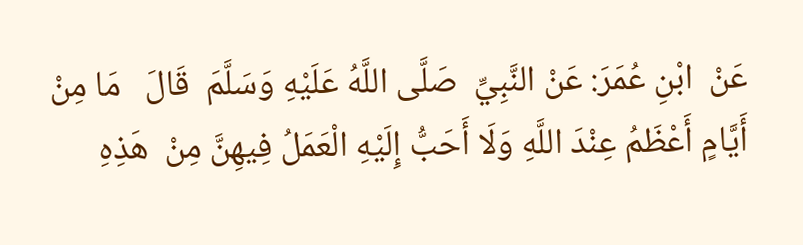عَنْ  ابْنِ عُمَرَ: عَنْ النَّبِيِّ  صَلَّى اللَّهُ عَلَيْهِ وَسَلَّمَ  قَالَ   مَا مِنْ أَيَّامٍ أَعْظَمُ عِنْدَ اللَّهِ وَلَا أَحَبُّ إِلَيْهِ الْعَمَلُ فِيهِنَّ مِنْ  هَذِهِ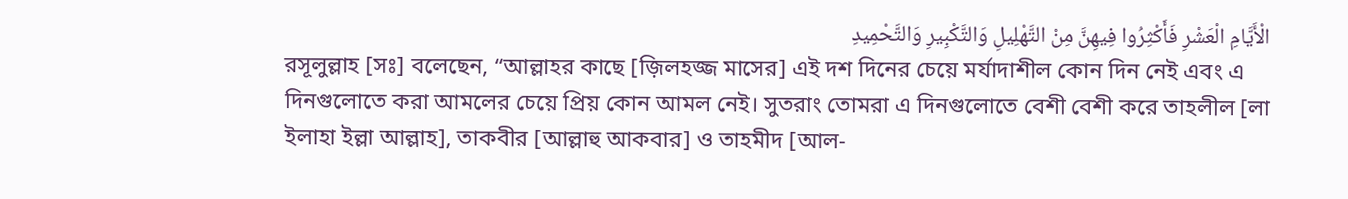الْأَيَّامِ الْعَشْرِ فَأَكْثِرُوا فِيهِنَّ مِنْ التَّهْلِيلِ وَالتَّكْبِيرِ وَالتَّحْمِيدِ
রসূলুল্লাহ [সঃ] বলেছেন, “আল্লাহর কাছে [জ়িলহজ্জ মাসের] এই দশ দিনের চেয়ে মর্যাদাশীল কোন দিন নেই এবং এ দিনগুলোতে করা আমলের চেয়ে প্রিয় কোন আমল নেই। সুতরাং তোমরা এ দিনগুলোতে বেশী বেশী করে তাহলীল [লা ইলাহা ইল্লা আল্লাহ], তাকবীর [আল্লাহু আকবার] ও তাহমীদ [আল-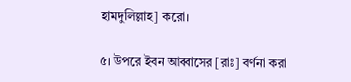হামদুলিল্লাহ] করো।

৫। উপরে ইবন আব্বাসের [রাঃ] বর্ণনা করা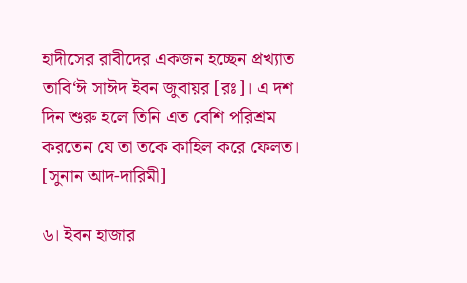হাদীসের রাবীদের একজন হচ্ছেন প্রখ্যাত তাবি‘ঈ সাঈদ ইবন জুবায়র [রঃ]। এ দশ দিন শুরু হলে তিনি এত বেশি পরিশ্রম করতেন যে তা তকে কাহিল করে ফেলত। [সুনান আদ-দারিমী]

৬। ইবন হাজার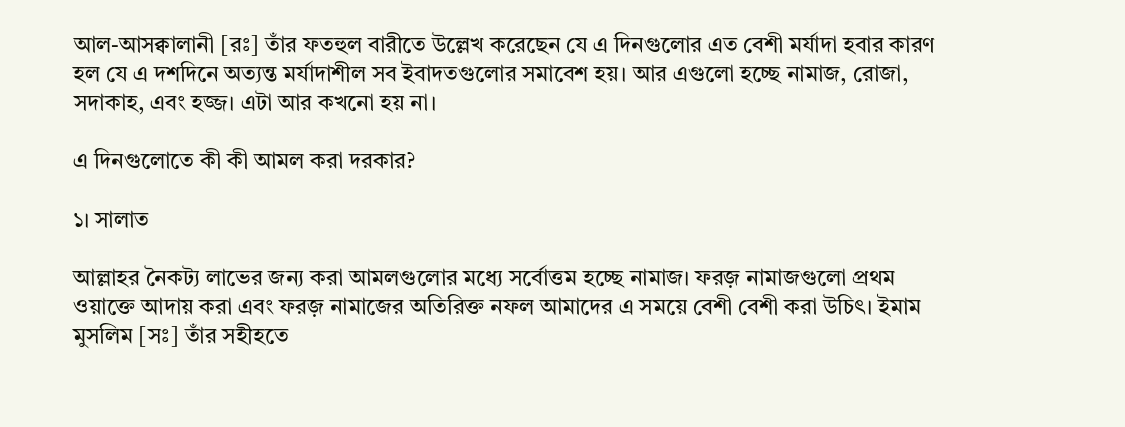আল-আসক্বালানী [রঃ] তাঁর ফতহুল বারীতে উল্লেখ করেছেন যে এ দিনগুলোর এত বেশী মর্যাদা হবার কারণ হল যে এ দশদিনে অত্যন্ত মর্যাদাশীল সব ইবাদতগুলোর সমাবেশ হয়। আর এগুলো হচ্ছে নামাজ, রোজা, সদাকাহ, এবং হজ্জ। এটা আর কখনো হয় না।

এ দিনগুলোতে কী কী আমল করা দরকার?

১। সালাত

আল্লাহর নৈকট্য লাভের জন্য করা আমলগুলোর মধ্যে সর্বোত্তম হচ্ছে নামাজ। ফরজ় নামাজগুলো প্রথম ওয়াক্তে আদায় করা এবং ফরজ় নামাজের অতিরিক্ত নফল আমাদের এ সময়ে বেশী বেশী করা উচিৎ। ইমাম মুসলিম [সঃ] তাঁর সহীহতে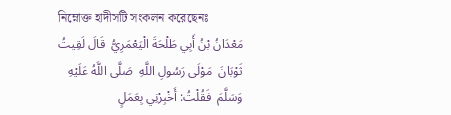নিম্নোক্ত হাদীসটি সংকলন করেছেনঃ
مَعْدَانُ بْنُ أَبِي طَلْحَةَ الْيَعْمَرِيُّ  قَالَ لَقِيتُ  ثَوْبَانَ  مَوْلَى رَسُولِ اللَّهِ  صَلَّى اللَّهُ عَلَيْهِ وَسَلَّمَ  فَقُلْتُ: أَخْبِرْنِي بِعَمَلٍ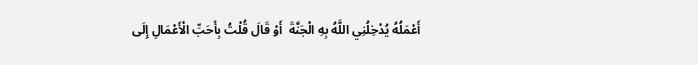أَعْمَلُهُ يُدْخِلُنِي اللَّهُ بِهِ الْجَنَّةَ  أَوْ قَالَ قُلْتُ بِأَحَبِّ الْأَعْمَالِ إِلَى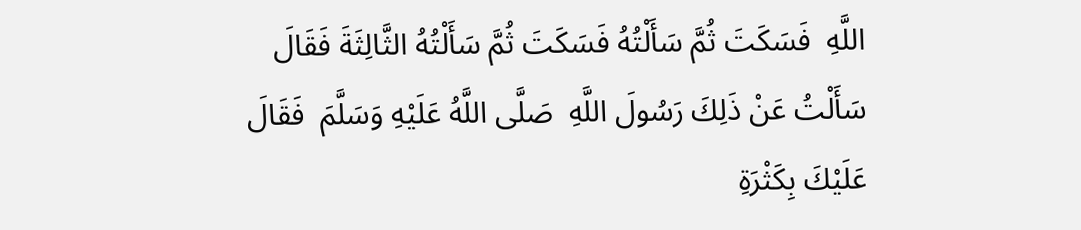اللَّهِ  فَسَكَتَ ثُمَّ سَأَلْتُهُ فَسَكَتَ ثُمَّ سَأَلْتُهُ الثَّالِثَةَ فَقَالَ سَأَلْتُ عَنْ ذَلِكَ رَسُولَ اللَّهِ  صَلَّى اللَّهُ عَلَيْهِ وَسَلَّمَ  فَقَالَ   عَلَيْكَ بِكَثْرَةِ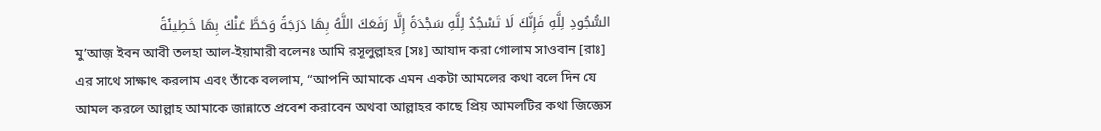السُّجُودِ لِلَّهِ فَإِنَّكَ لَا تَسْجُدُ لِلَّهِ سَجْدَةً إِلَّا رَفَعَكَ اللَّهُ بِهَا دَرَجَةً وَحَطَّ عَنْكَ بِهَا خَطِيئَةً
মু’আজ় ইবন আবী তলহা আল-ইয়ামারী বলেনঃ আমি রসূলুল্লাহর [সঃ] আযাদ করা গোলাম সাওবান [রাঃ] এর সাথে সাক্ষাৎ করলাম এবং তাঁকে বললাম, “আপনি আমাকে এমন একটা আমলের কথা বলে দিন যে আমল করলে আল্লাহ আমাকে জান্নাতে প্রবেশ করাবেন অথবা আল্লাহর কাছে প্রিয় আমলটির কথা জিজ্ঞেস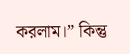করলাম।” কিন্তু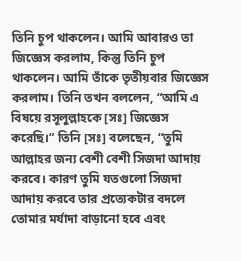তিনি চুপ থাকলেন। আমি আবারও তা জিজ্ঞেস করলাম, কিন্তু তিনি চুপ থাকলেন। আমি তাঁকে তৃতীয়বার জিজ্ঞেস করলাম। তিনি তখন বললেন, “আমি এ বিষয়ে রসূলুল্লাহকে [সঃ] জিজ্ঞেস করেছি।” তিনি [সঃ] বলেছেন, “তুমি আল্লাহর জন্য বেশী বেশী সিজদা আদায় করবে। কারণ তুমি যতগুলো সিজদা আদায় করবে তার প্রত্যেকটার বদলে তোমার মর্যাদা বাড়ানো হবে এবং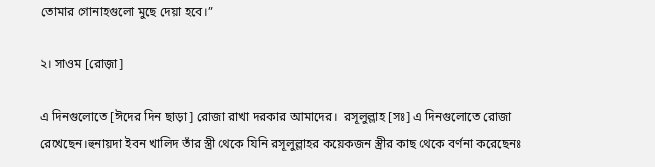তোমার গোনাহগুলো মুছে দেয়া হবে।”

২। সাওম [রোজ়া]

এ দিনগুলোতে [ঈদের দিন ছাড়া] রোজা রাখা দরকার আমাদের।  রসূলুল্লাহ [সঃ] এ দিনগুলোতে রোজা রেখেছেন।হুনায়দা ইবন খালিদ তাঁর স্ত্রী থেকে যিনি রসূলুল্লাহর কয়েকজন স্ত্রীর কাছ থেকে বর্ণনা করেছেনঃ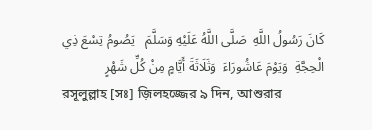كَانَ رَسُولُ اللَّهِ  صَلَّى اللَّهُ عَلَيْهِ وَسَلَّمَ   يَصُومُ تِسْعَ ذِي الْحِجَّةِ  وَيَوْمَ عَاشُورَاءَ  وَثَلَاثَةَ أَيَّامٍ مِنْ كُلِّ شَهْرٍ
রসূলুল্লাহ [সঃ] জ়িলহজ্জের ৯ দিন, আশুরার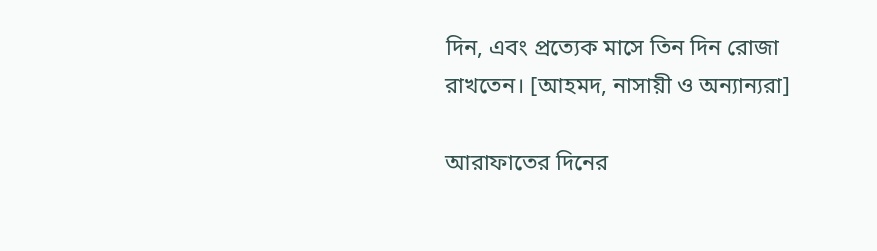দিন, এবং প্রত্যেক মাসে তিন দিন রোজা রাখতেন। [আহমদ, নাসায়ী ও অন্যান্যরা]

আরাফাতের দিনের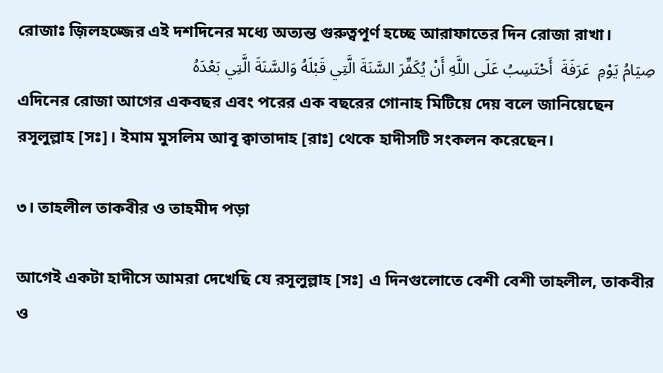রোজাঃ জ়িলহজ্জের এই দশদিনের মধ্যে অত্যন্ত গুরুত্বপূর্ণ হচ্ছে আরাফাতের দিন রোজা রাখা।
صِيَامُ يَوْمِ  عَرَفَةَ  أَحْتَسِبُ عَلَى اللَّهِ أَنْ يُكَفِّرَ السَّنَةَ الَّتِي قَبْلَهُ وَالسَّنَةَ الَّتِي بَعْدَهُ
এদিনের রোজা আগের একবছর এবং পরের এক বছরের গোনাহ মিটিয়ে দেয় বলে জানিয়েছেন রসূলুল্লাহ [সঃ]। ইমাম মুসলিম আবূ ক্বাতাদাহ [রাঃ] থেকে হাদীসটি সংকলন করেছেন।

৩। তাহলীল তাকবীর ও তাহমীদ পড়া

আগেই একটা হাদীসে আমরা দেখেছি যে রসূলুল্লাহ [সঃ] এ দিনগুলোতে বেশী বেশী তাহলীল, তাকবীর ও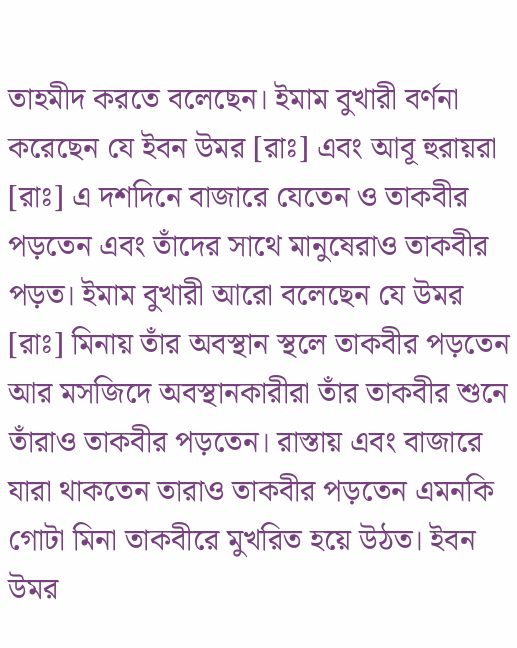তাহমীদ করতে বলেছেন। ইমাম বুখারী বর্ণনা করেছেন যে ইবন উমর [রাঃ] এবং আবূ হুরায়রা [রাঃ] এ দশদিনে বাজারে যেতেন ও তাকবীর পড়তেন এবং তাঁদের সাথে মানুষেরাও তাকবীর পড়ত। ইমাম বুখারী আরো বলেছেন যে উমর [রাঃ] মিনায় তাঁর অবস্থান স্থলে তাকবীর পড়তেন আর মসজিদে অবস্থানকারীরা তাঁর তাকবীর শুনে তাঁরাও তাকবীর পড়তেন। রাস্তায় এবং বাজারে যারা থাকতেন তারাও তাকবীর পড়তেন এমনকি গোটা মিনা তাকবীরে মুখরিত হয়ে উঠত। ইবন উমর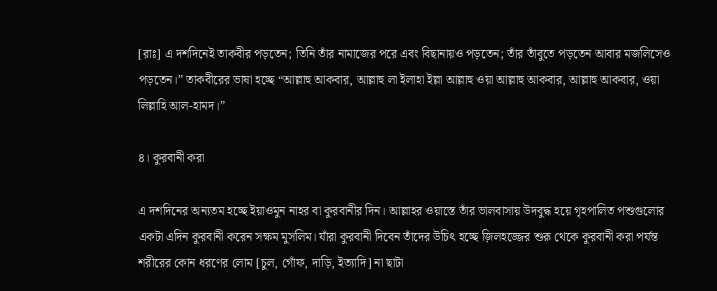[রাঃ] এ দশদিনেই তাকবীর পড়তেন; তিনি তাঁর নামাজের পরে এবং বিছানায়ও পড়তেন; তাঁর তাঁবুতে পড়তেন আবার মজলিসেও পড়তেন।” তাকবীরের ভাষা হচ্ছে “আল্লাহু আকবার, আল্লাহু লা ইলাহা ইল্লা আল্লাহু ওয়া আল্লাহু আকবার, আল্লাহু আকবার, ওয়া লিল্লাহি আল-হামদ।”

৪। কুরবানী করা

এ দশদিনের অন্যতম হচ্ছে ইয়াওমুন নাহর বা কুরবানীর দিন। আল্লাহর ওয়াস্তে তাঁর ভালবাসায় উদবুদ্ধ হয়ে গৃহপালিত পশুগুলোর একটা এদিন কুরবানী করেন সক্ষম মুসলিম। যাঁরা কুরবানী দিবেন তাঁদের উচিৎ হচ্ছে জ়িলহজ্জের শুরূ থেকে কুরবানী করা পর্যন্ত শরীরের কোন ধরণের লোম [চুল, গোঁফ, দাড়ি, ইত্যাদি] না ছাটা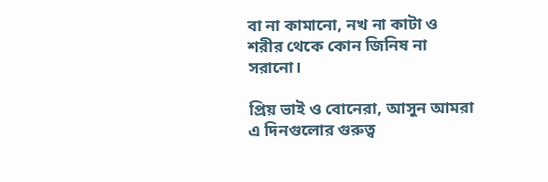বা না কামানো, নখ না কাটা ও শরীর থেকে কোন জিনিষ না সরানো।

প্রিয় ভাই ও বোনেরা, আসুন আমরা এ দিনগুলোর গুরুত্ব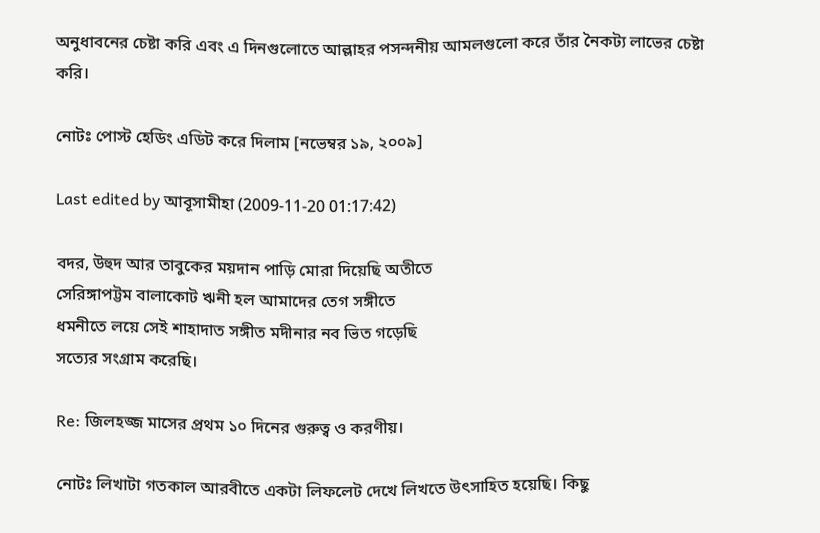অনুধাবনের চেষ্টা করি এবং এ দিনগুলোতে আল্লাহর পসন্দনীয় আমলগুলো করে তাঁর নৈকট্য লাভের চেষ্টা করি।

নোটঃ পোস্ট হেডিং এডিট করে দিলাম [নভেম্বর ১৯, ২০০৯]

Last edited by আবূসামীহা (2009-11-20 01:17:42)

বদর, উহুদ আর তাবুকের ময়দান পাড়ি মোরা দিয়েছি অতীতে
সেরিঙ্গাপট্টম বালাকোট ঋনী হল আমাদের তেগ সঙ্গীতে
ধমনীতে লয়ে সেই শাহাদাত সঙ্গীত মদীনার নব ভিত গড়েছি
সত্যের সংগ্রাম করেছি।

Re: জিলহজ্জ মাসের প্রথম ১০ দিনের গুরুত্ব ও করণীয়।

নোটঃ লিখাটা গতকাল আরবীতে একটা লিফলেট দেখে লিখতে উৎসাহিত হয়েছি। কিছু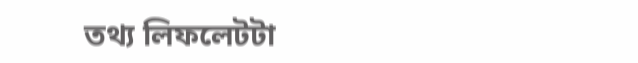তথ্য লিফলেটটা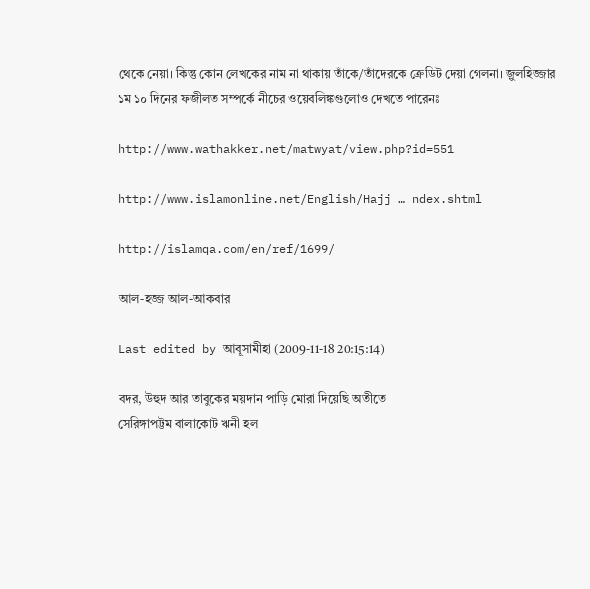থেকে নেয়া। কিন্তু কোন লেখকের নাম না থাকায় তাঁকে/তাঁদেরকে ক্রেডিট দেয়া গেলনা। জ়ুলহিজ্জার ১ম ১০ দিনের ফজীলত সম্পর্কে নীচের ওয়েবলিঙ্কগুলোও দেখতে পারেনঃ

http://www.wathakker.net/matwyat/view.php?id=551

http://www.islamonline.net/English/Hajj … ndex.shtml

http://islamqa.com/en/ref/1699/

আল-হজ্জ আল-আকবার

Last edited by আবূসামীহা (2009-11-18 20:15:14)

বদর, উহুদ আর তাবুকের ময়দান পাড়ি মোরা দিয়েছি অতীতে
সেরিঙ্গাপট্টম বালাকোট ঋনী হল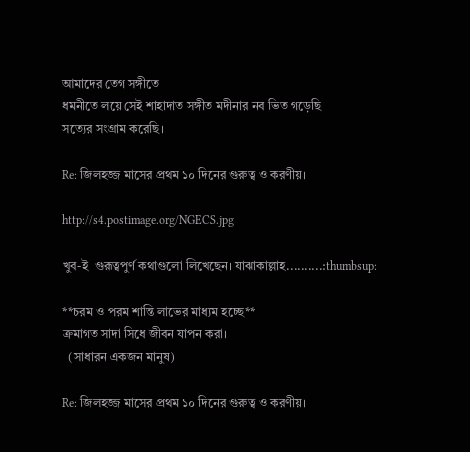আমাদের তেগ সঙ্গীতে
ধমনীতে লয়ে সেই শাহাদাত সঙ্গীত মদীনার নব ভিত গড়েছি
সত্যের সংগ্রাম করেছি।

Re: জিলহজ্জ মাসের প্রথম ১০ দিনের গুরুত্ব ও করণীয়।

http://s4.postimage.org/NGECS.jpg

খুব-ই  গুরূত্বপুর্ণ কথাগুলো লিখেছেন। যাঝাকাল্লাহ..........:thumbsup:

**চরম ও পরম শান্তি লাভের মাধ্যম হচ্ছে**
ক্রমাগত সাদা সিধে জীবন যাপন করা।
  (সাধারন একজন মানুষ)

Re: জিলহজ্জ মাসের প্রথম ১০ দিনের গুরুত্ব ও করণীয়।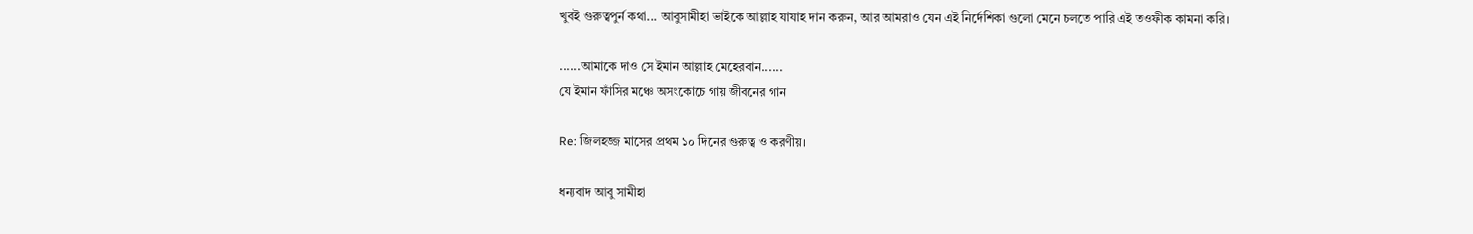খুবই গুরুত্বপুর্ন কথা... আবুসামীহা ভাইকে আল্লাহ যাযাহ দান করুন, আর আমরাও যেন এই নির্দেশিকা গুলো মেনে চলতে পারি এই তওফীক কামনা করি।

......আমাকে দাও সে ইমান আল্লাহ মেহেরবান......
যে ইমান ফাঁসির মঞ্চে অসংকোচে গায় জীবনের গান

Re: জিলহজ্জ মাসের প্রথম ১০ দিনের গুরুত্ব ও করণীয়।

ধন্যবাদ আবু সামীহা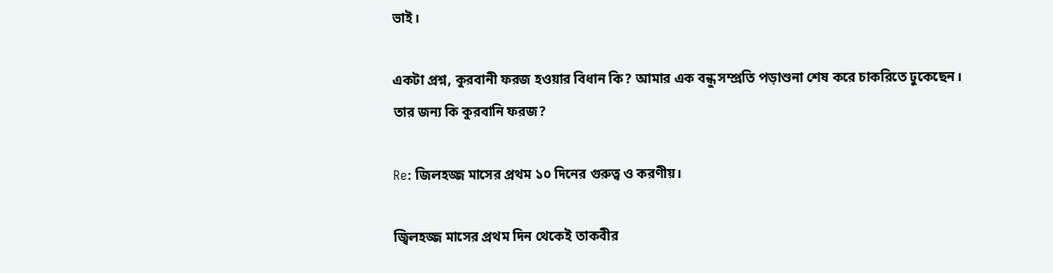ভাই।

একটা প্রশ্ন, কুরবানী ফরজ হওয়ার বিধান কি? আমার এক বন্ধু সম্প্রতি পড়াশুনা শেষ করে চাকরিতে ঢুকেছেন। তার জন্য কি কুরবানি ফরজ?

Re: জিলহজ্জ মাসের প্রথম ১০ দিনের গুরুত্ব ও করণীয়।

জ্বিলহজ্জ মাসের প্রথম দিন থেকেই তাকবীর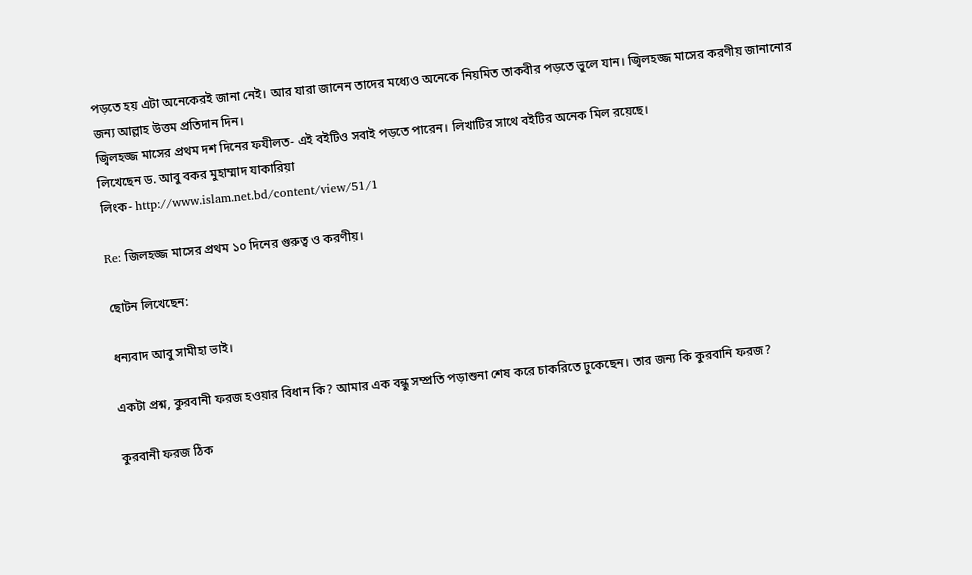পড়তে হয় এটা অনেকেরই জানা নেই। আর যারা জানেন তাদের মধ্যেও অনেকে নিয়মিত তাকবীর পড়তে ভুলে যান। জ্বিলহজ্জ মাসের করণীয় জানানোর জন্য আল্লাহ উত্তম প্রতিদান দিন।
জ্বিলহজ্জ মাসের প্রথম দশ দিনের ফযীলত- এই বইটিও সবাই পড়তে পারেন। লিখাটির সাথে বইটির অনেক মিল রয়েছে।
লিখেছেন ড. আবু বকর মুহাম্মাদ যাকারিয়া
লিংক- http://www.islam.net.bd/content/view/51/1

Re: জিলহজ্জ মাসের প্রথম ১০ দিনের গুরুত্ব ও করণীয়।

ছোটন লিখেছেন:

ধন্যবাদ আবু সামীহা ভাই।

একটা প্রশ্ন, কুরবানী ফরজ হওয়ার বিধান কি? আমার এক বন্ধু সম্প্রতি পড়াশুনা শেষ করে চাকরিতে ঢুকেছেন। তার জন্য কি কুরবানি ফরজ?

কুরবানী ফরজ ঠিক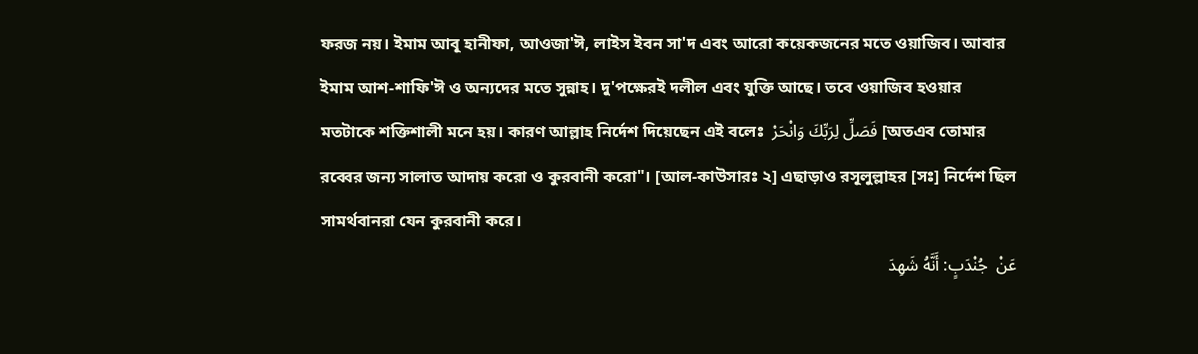ফরজ নয়। ইমাম আবূ হানীফা, আওজা'ঈ, লাইস ইবন সা'দ এবং আরো কয়েকজনের মতে ওয়াজিব। আবার ইমাম আশ-শাফি'ঈ ও অন্যদের মতে সুন্নাহ। দু'পক্ষেরই দলীল এবং যুক্তি আছে। তবে ওয়াজিব হওয়ার মতটাকে শক্তিশালী মনে হয়। কারণ আল্লাহ নির্দেশ দিয়েছেন এই বলেঃ  فَصَلِّ لِرَبِّكَ وَانْحَرْ [অতএব তোমার রব্বের জন্য সালাত আদায় করো ও কুরবানী করো"। [আল-কাউসারঃ ২] এছাড়াও রসূলুল্লাহর [সঃ] নির্দেশ ছিল সামর্থবানরা যেন কুরবানী করে।
عَنْ  جُنْدَبٍ: أَنَّهُ شَهِدَ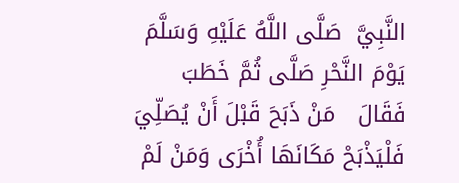النَّبِيَّ  صَلَّى اللَّهُ عَلَيْهِ وَسَلَّمَ  يَوْمَ النَّحْرِ صَلَّى ثُمَّ خَطَبَ فَقَالَ   مَنْ ذَبَحَ قَبْلَ أَنْ يُصَلِّيَ فَلْيَذْبَحْ مَكَانَهَا أُخْرَى وَمَنْ لَمْ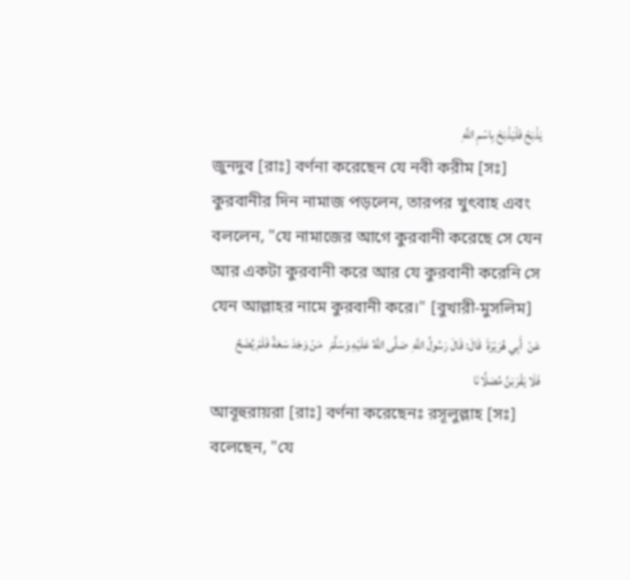يَذْبَحْ فَلْيَذْبَحْ بِاسْمِ اللَّهِ
জুনদুব [রাঃ] বর্ণনা করেছেন যে নবী করীম [সঃ] কুরবানীর দিন নামাজ পড়লেন, তারপর খুৎবাহ এবং বললেন, "যে নামাজের আগে কুরবানী করেছে সে যেন আর একটা কুরবানী করে আর যে কুরবানী করেনি সে যেন আল্লাহর নামে কুরবানী করে।" [বুখারী-মুসলিম]
عَنْ  أَبِي هُرَيْرَةَ  قَالَ: قَالَ رَسُولُ اللَّهِ  صَلَّى اللَّهُ عَلَيْهِ وَسَلَّمَ   مَنْ وَجَدَ سَعَةً فَلَمْ يُضَحِّ فَلَا يَقْرَبَنَّ مُصَلَّانَا
আবূহুরায়রা [রাঃ] বর্ণনা করেছেনঃ রসূলুল্লাহ [সঃ] বলেছেন, "যে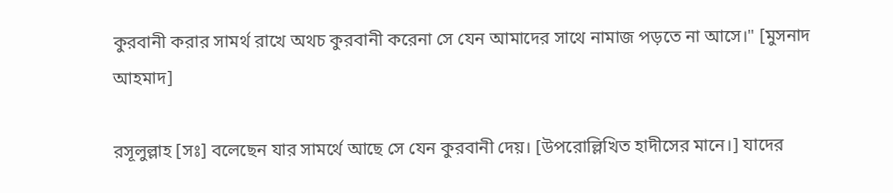কুরবানী করার সামর্থ রাখে অথচ কুরবানী করেনা সে যেন আমাদের সাথে নামাজ পড়তে না আসে।" [মুসনাদ আহমাদ]

রসূলুল্লাহ [সঃ] বলেছেন যার সামর্থে আছে সে যেন কুরবানী দেয়। [উপরোল্লিখিত হাদীসের মানে।] যাদের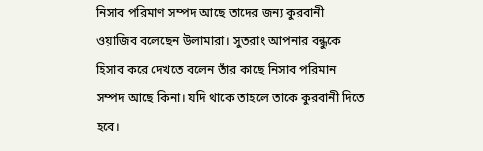নিসাব পরিমাণ সম্পদ আছে তাদের জন্য কুরবানী ওয়াজিব বলেছেন উলামারা। সুতরাং আপনার বন্ধুকে হিসাব করে দেখতে বলেন তাঁর কাছে নিসাব পরিমান সম্পদ আছে কিনা। যদি থাকে তাহলে তাকে কুরবানী দিতে হবে।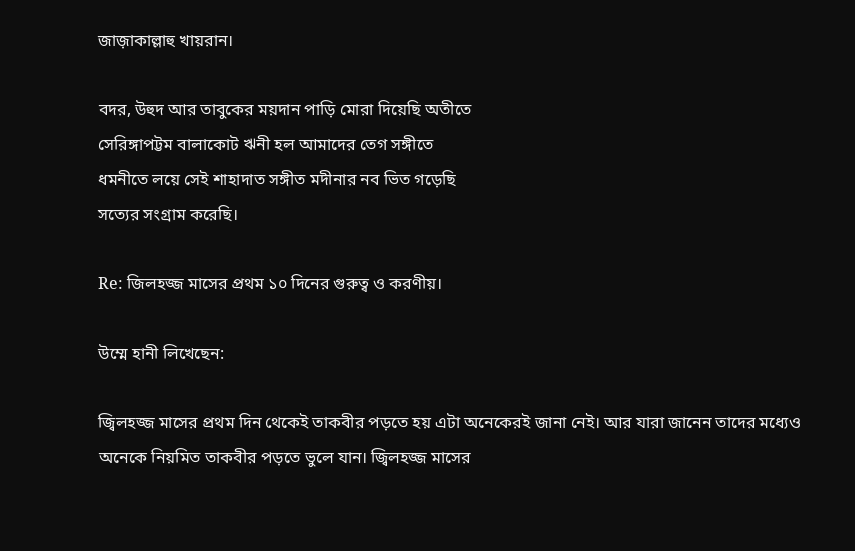জাজ়াকাল্লাহু খায়রান।

বদর, উহুদ আর তাবুকের ময়দান পাড়ি মোরা দিয়েছি অতীতে
সেরিঙ্গাপট্টম বালাকোট ঋনী হল আমাদের তেগ সঙ্গীতে
ধমনীতে লয়ে সেই শাহাদাত সঙ্গীত মদীনার নব ভিত গড়েছি
সত্যের সংগ্রাম করেছি।

Re: জিলহজ্জ মাসের প্রথম ১০ দিনের গুরুত্ব ও করণীয়।

উম্মে হানী লিখেছেন:

জ্বিলহজ্জ মাসের প্রথম দিন থেকেই তাকবীর পড়তে হয় এটা অনেকেরই জানা নেই। আর যারা জানেন তাদের মধ্যেও অনেকে নিয়মিত তাকবীর পড়তে ভুলে যান। জ্বিলহজ্জ মাসের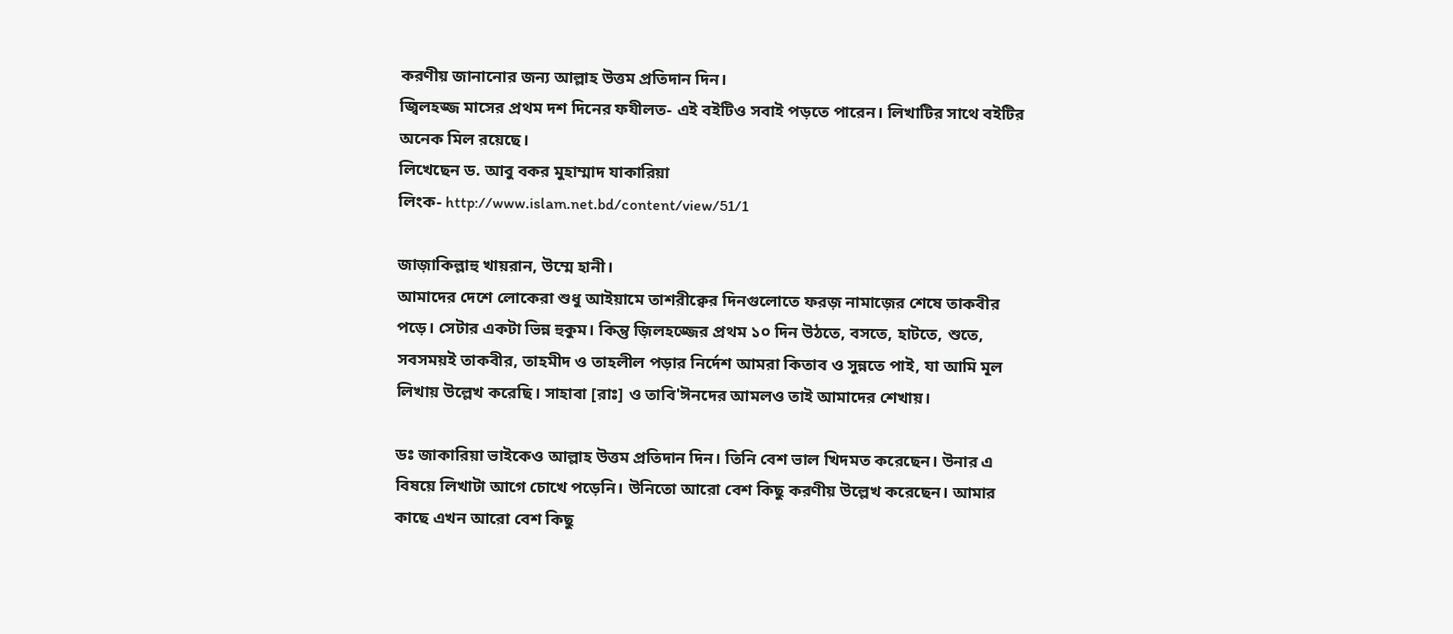করণীয় জানানোর জন্য আল্লাহ উত্তম প্রতিদান দিন।
জ্বিলহজ্জ মাসের প্রথম দশ দিনের ফযীলত- এই বইটিও সবাই পড়তে পারেন। লিখাটির সাথে বইটির অনেক মিল রয়েছে।
লিখেছেন ড. আবু বকর মুহাম্মাদ যাকারিয়া
লিংক- http://www.islam.net.bd/content/view/51/1

জাজ়াকিল্লাহু খায়রান, উম্মে হানী।
আমাদের দেশে লোকেরা শুধু আইয়ামে তাশরীক্বের দিনগুলোতে ফরজ় নামাজ়ের শেষে তাকবীর পড়ে। সেটার একটা ভিন্ন হুকুম। কিন্তু জ়িলহজ্জের প্রথম ১০ দিন উঠতে, বসতে, হাটতে, শুতে, সবসময়ই তাকবীর, তাহমীদ ও তাহলীল পড়ার নির্দেশ আমরা কিতাব ও সুন্নতে পাই, যা আমি মূল লিখায় উল্লেখ করেছি। সাহাবা [রাঃ] ও তাবি'ঈনদের আমলও তাই আমাদের শেখায়।

ডঃ জাকারিয়া ভাইকেও আল্লাহ উত্তম প্রতিদান দিন। তিনি বেশ ভাল খিদমত করেছেন। উনার এ বিষয়ে লিখাটা আগে চোখে পড়েনি। উনিতো আরো বেশ কিছু করণীয় উল্লেখ করেছেন। আমার কাছে এখন আরো বেশ কিছু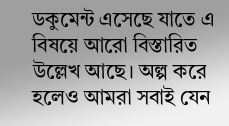ডকুমেন্ট এসেছে যাতে এ বিষয়ে আরো বিস্তারিত উল্লেখ আছে। অল্প করে হলেও আমরা সবাই যেন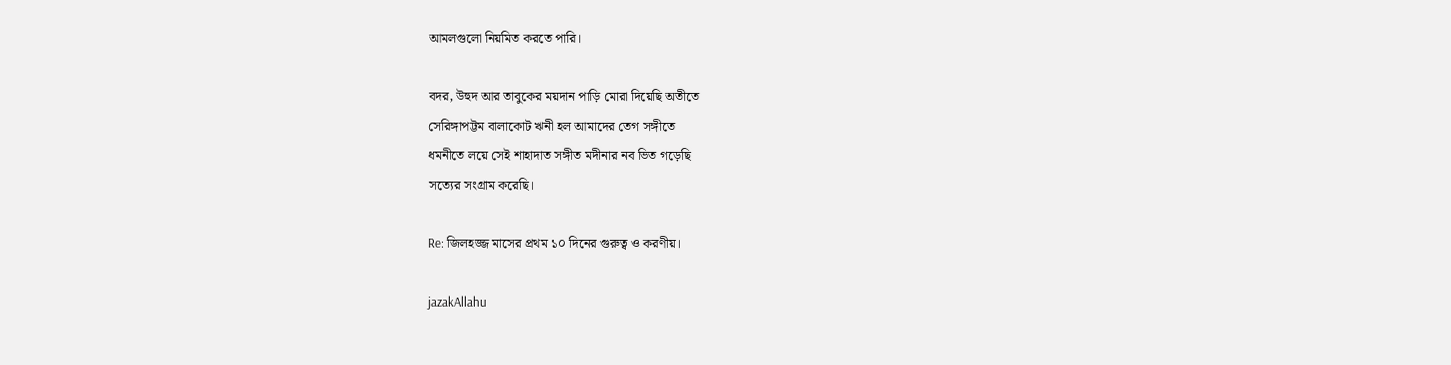আমলগুলো নিয়মিত করতে পারি।

বদর, উহুদ আর তাবুকের ময়দান পাড়ি মোরা দিয়েছি অতীতে
সেরিঙ্গাপট্টম বালাকোট ঋনী হল আমাদের তেগ সঙ্গীতে
ধমনীতে লয়ে সেই শাহাদাত সঙ্গীত মদীনার নব ভিত গড়েছি
সত্যের সংগ্রাম করেছি।

Re: জিলহজ্জ মাসের প্রথম ১০ দিনের গুরুত্ব ও করণীয়।

jazakAllahu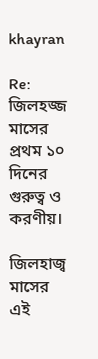khayran

Re: জিলহজ্জ মাসের প্রথম ১০ দিনের গুরুত্ব ও করণীয়।

জিলহাজ্ব মাসের এই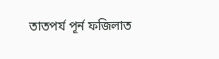তাতপর্য পূর্ন ফজিলাত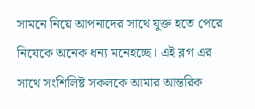সামনে নিয়ে আপনাদের সাথে যুক্ত হতে পেরে নিযেকে অনেক ধন্য মনেহচ্ছে। এই ব্লগ এর সাথে সংশিলিষ্ট সকলকে আমার আন্তরিক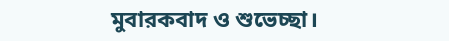মুবারকবাদ ও শুভেচ্ছা।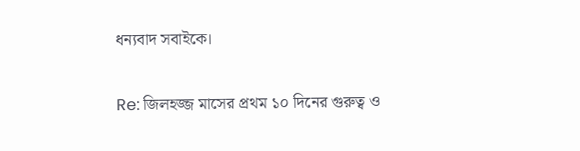ধন্যবাদ সবাইকে।

Re: জিলহজ্জ মাসের প্রথম ১০ দিনের গুরুত্ব ও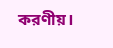করণীয়।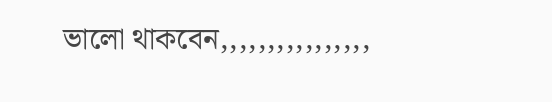ভালো থাকবেন,,,,,,,,,,,,,,,,